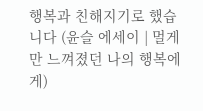행복과 친해지기로 했습니다 (윤슬 에세이 | 멀게만 느껴졌던 나의 행복에게)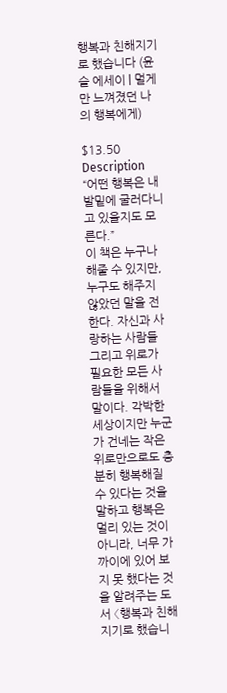행복과 친해지기로 했습니다 (윤슬 에세이 | 멀게만 느껴졌던 나의 행복에게)

$13.50
Description
“어떤 행복은 내 발밑에 굴러다니고 있을지도 모른다.”
이 책은 누구나 해줄 수 있지만, 누구도 해주지 않았던 말을 전한다. 자신과 사랑하는 사람들 그리고 위로가 필요한 모든 사람들을 위해서 말이다. 각박한 세상이지만 누군가 건네는 작은 위로만으로도 충분히 행복해질 수 있다는 것을 말하고 행복은 멀리 있는 것이 아니라, 너무 가까이에 있어 보지 못 했다는 것을 알려주는 도서 〈행복과 친해지기로 했습니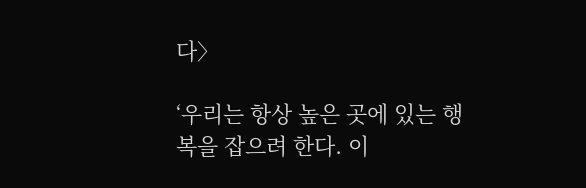다〉

‘우리는 항상 높은 곳에 있는 행복을 잡으려 한다. 이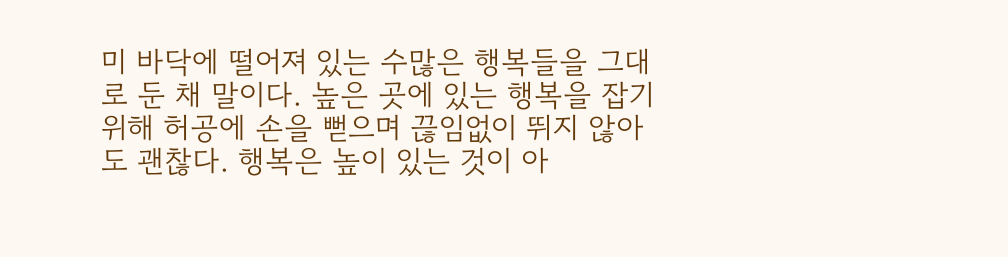미 바닥에 떨어져 있는 수많은 행복들을 그대로 둔 채 말이다. 높은 곳에 있는 행복을 잡기 위해 허공에 손을 뻗으며 끊임없이 뛰지 않아도 괜찮다. 행복은 높이 있는 것이 아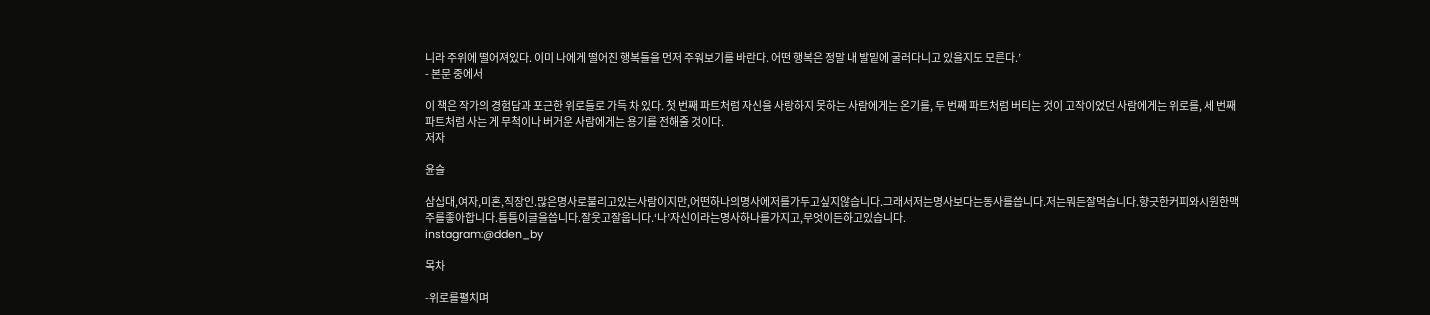니라 주위에 떨어져있다. 이미 나에게 떨어진 행복들을 먼저 주워보기를 바란다. 어떤 행복은 정말 내 발밑에 굴러다니고 있을지도 모른다.’
- 본문 중에서

이 책은 작가의 경험담과 포근한 위로들로 가득 차 있다. 첫 번째 파트처럼 자신을 사랑하지 못하는 사람에게는 온기를, 두 번째 파트처럼 버티는 것이 고작이었던 사람에게는 위로를, 세 번째 파트처럼 사는 게 무척이나 버거운 사람에게는 용기를 전해줄 것이다.
저자

윤슬

삼십대,여자,미혼,직장인.많은명사로불리고있는사람이지만,어떤하나의명사에저를가두고싶지않습니다.그래서저는명사보다는동사를씁니다.저는뭐든잘먹습니다.향긋한커피와시원한맥주를좋아합니다.틈틈이글을씁니다.잘웃고잘웁니다.‘나’자신이라는명사하나를가지고,무엇이든하고있습니다.
instagram:@dden_by

목차

-위로를펼치며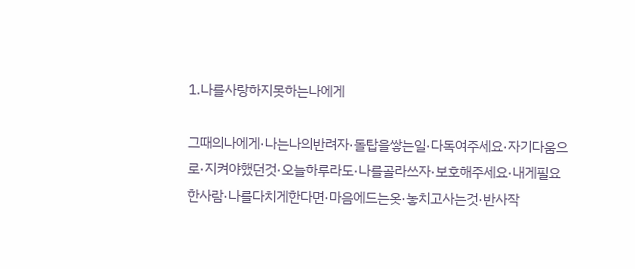1.나를사랑하지못하는나에게

그때의나에게·나는나의반려자·돌탑을쌓는일·다독여주세요·자기다움으로·지켜야했던것·오늘하루라도·나를골라쓰자·보호해주세요·내게필요한사람·나를다치게한다면·마음에드는옷·놓치고사는것·반사작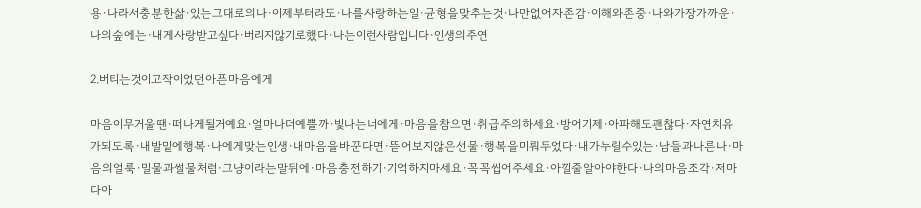용·나라서충분한삶·있는그대로의나·이제부터라도·나를사랑하는일·균형을맞추는것·나만없어자존감·이해와존중·나와가장가까운·나의숲에는·내게사랑받고싶다·버리지않기로했다·나는이런사람입니다·인생의주연

2.버티는것이고작이었던아픈마음에게

마음이무거울땐·떠나게될거예요·얼마나더예쁠까·빛나는너에게·마음을참으면·취급주의하세요·방어기제·아파해도괜찮다·자연치유가되도록·내발밑에행복·나에게맞는인생·내마음을바꾼다면·뜯어보지않은선물·행복을미뤄두었다·내가누릴수있는·남들과나른나·마음의얼룩·밀물과썰물처럼·그냥이라는말뒤에·마음충전하기·기억하지마세요·꼭꼭씹어주세요·아낄줄알아야한다·나의마음조각·저마다아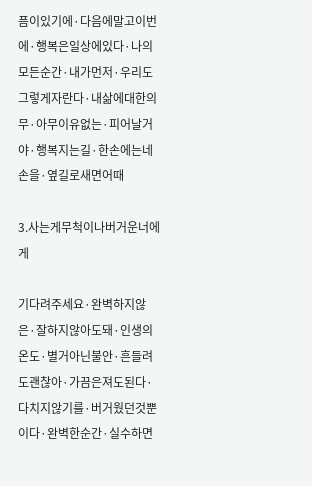픔이있기에·다음에말고이번에·행복은일상에있다·나의모든순간·내가먼저·우리도그렇게자란다·내삶에대한의무·아무이유없는·피어날거야·행복지는길·한손에는네손을·옆길로새면어때

3.사는게무척이나버거운너에게

기다려주세요·완벽하지않은·잘하지않아도돼·인생의온도·별거아닌불안·흔들려도괜찮아·가끔은져도된다·다치지않기를·버거웠던것뿐이다·완벽한순간·실수하면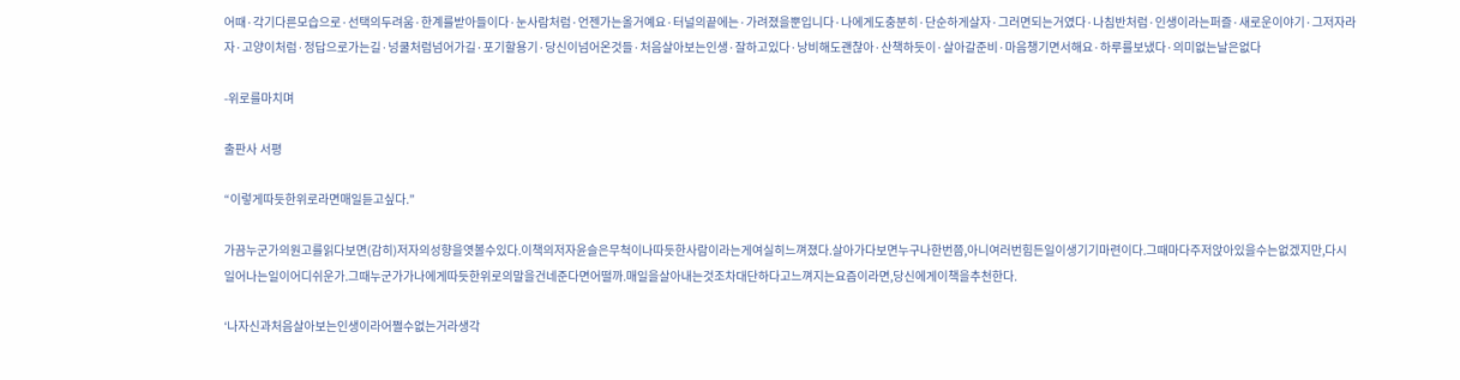어때·각기다른모습으로·선택의두려움·한계를받아들이다·눈사람처럼·언젠가는올거예요·터널의끝에는·가려졌을뿐입니다·나에게도충분히·단순하게살자·그러면되는거였다·나침반처럼·인생이라는퍼즐·새로운이야기·그저자라자·고양이처럼·정답으로가는길·넝쿨처럼넘어가길·포기할용기·당신이넘어온것들·처음살아보는인생·잘하고있다·낭비해도괜찮아·산책하듯이·살아갈준비·마음챙기면서해요·하루를보냈다·의미없는날은없다

-위로를마치며

출판사 서평

“이렇게따듯한위로라면매일듣고싶다.”

가끔누군가의원고를읽다보면(감히)저자의성향을엿볼수있다.이책의저자윤슬은무척이나따듯한사람이라는게여실히느껴졌다.살아가다보면누구나한번쯤,아니여러번힘든일이생기기마련이다.그때마다주저앉아있을수는없겠지만,다시일어나는일이어디쉬운가.그때누군가가나에게따듯한위로의말을건네준다면어떨까.매일을살아내는것조차대단하다고느껴지는요즘이라면,당신에게이책을추천한다.

‘나자신과처음살아보는인생이라어쩔수없는거라생각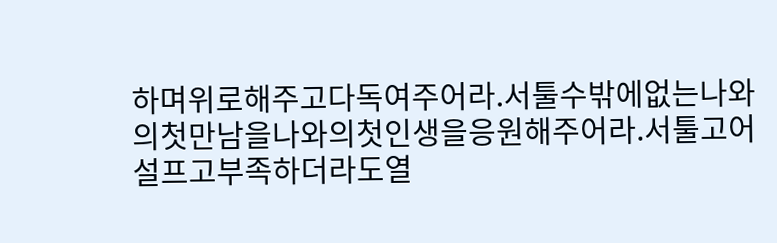하며위로해주고다독여주어라.서툴수밖에없는나와의첫만남을나와의첫인생을응원해주어라.서툴고어설프고부족하더라도열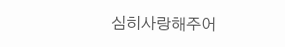심히사랑해주어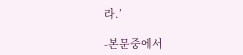라.’

-본문중에서